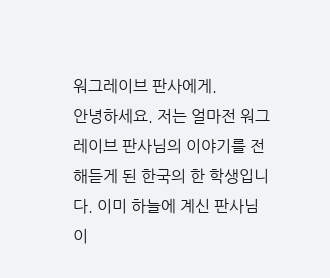워그레이브 판사에게.
안녕하세요. 저는 얼마전 워그레이브 판사님의 이야기를 전해듣게 된 한국의 한 학생입니다. 이미 하늘에 계신 판사님이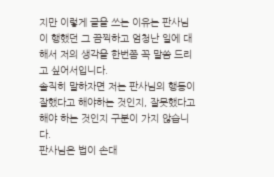지만 이렇게 글을 쓰는 이유는 판사님이 행했던 그 끔찍하고 엄청난 일에 대해서 저의 생각을 한번쯤 꼭 말씀 드리고 싶어서입니다.
솔직히 말하자면 저는 판사님의 행동이 잘했다고 해야하는 것인지, 잘못했다고 해야 하는 것인지 구분이 가지 않습니다.
판사님은 법이 손대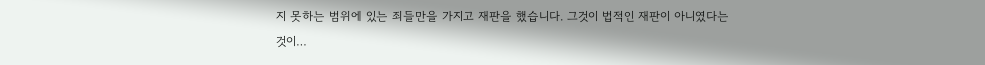지 못하는 범위에 있는 죄들만을 가지고 재판을 했습니다. 그것이 법적인 재판이 아니였다는 것이…